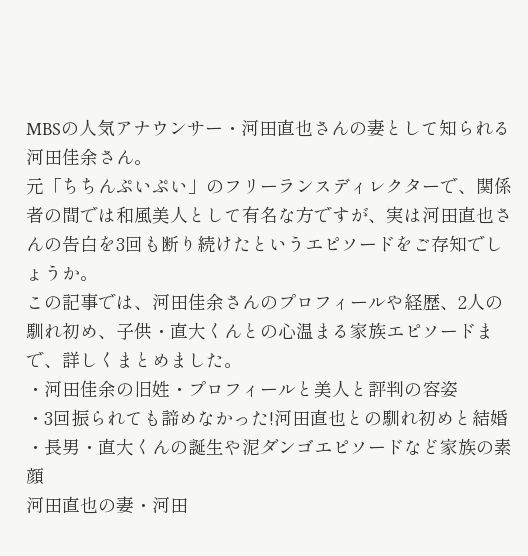MBSの人気アナウンサー・河田直也さんの妻として知られる河田佳余さん。
元「ちちんぷいぷい」のフリーランスディレクターで、関係者の間では和風美人として有名な方ですが、実は河田直也さんの告白を3回も断り続けたというエピソードをご存知でしょうか。
この記事では、河田佳余さんのプロフィールや経歴、2人の馴れ初め、子供・直大くんとの心温まる家族エピソードまで、詳しくまとめました。
・河田佳余の旧姓・プロフィールと美人と評判の容姿
・3回振られても諦めなかった!河田直也との馴れ初めと結婚
・長男・直大くんの誕生や泥ダンゴエピソードなど家族の素顔
河田直也の妻・河田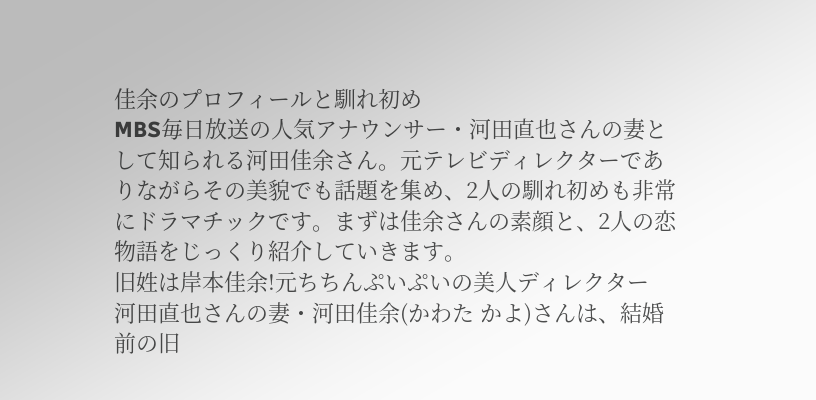佳余のプロフィールと馴れ初め
MBS毎日放送の人気アナウンサー・河田直也さんの妻として知られる河田佳余さん。元テレビディレクターでありながらその美貌でも話題を集め、2人の馴れ初めも非常にドラマチックです。まずは佳余さんの素顔と、2人の恋物語をじっくり紹介していきます。
旧姓は岸本佳余!元ちちんぷいぷいの美人ディレクター
河田直也さんの妻・河田佳余(かわた かよ)さんは、結婚前の旧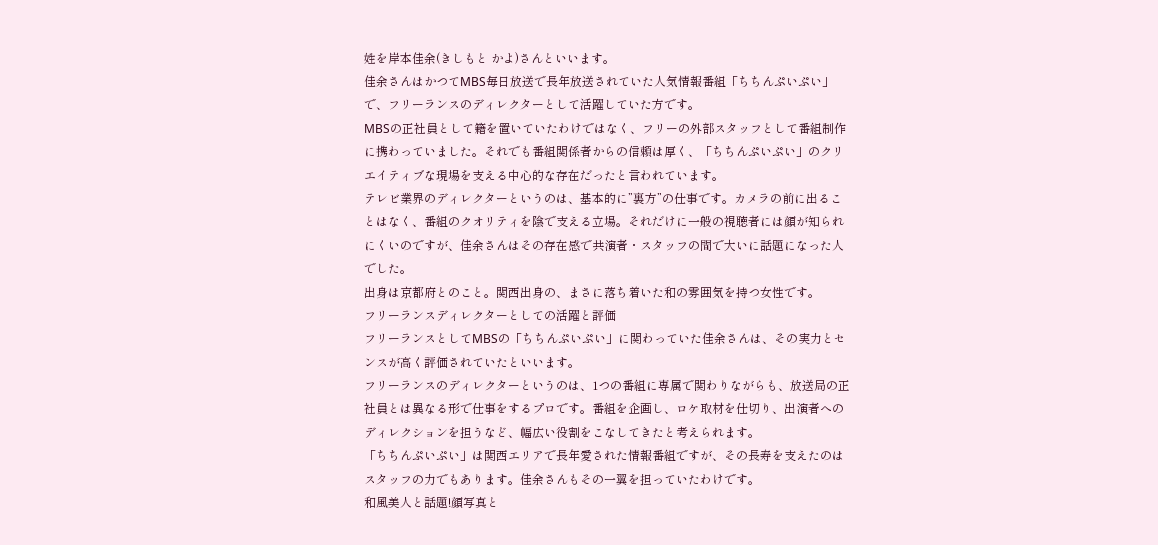姓を岸本佳余(きしもと かよ)さんといいます。
佳余さんはかつてMBS毎日放送で長年放送されていた人気情報番組「ちちんぷいぷい」で、フリーランスのディレクターとして活躍していた方です。
MBSの正社員として籍を置いていたわけではなく、フリーの外部スタッフとして番組制作に携わっていました。それでも番組関係者からの信頼は厚く、「ちちんぷいぷい」のクリエイティブな現場を支える中心的な存在だったと言われています。
テレビ業界のディレクターというのは、基本的に”裏方”の仕事です。カメラの前に出ることはなく、番組のクオリティを陰で支える立場。それだけに一般の視聴者には顔が知られにくいのですが、佳余さんはその存在感で共演者・スタッフの間で大いに話題になった人でした。
出身は京都府とのこと。関西出身の、まさに落ち着いた和の雰囲気を持つ女性です。
フリーランスディレクターとしての活躍と評価
フリーランスとしてMBSの「ちちんぷいぷい」に関わっていた佳余さんは、その実力とセンスが高く評価されていたといいます。
フリーランスのディレクターというのは、1つの番組に専属で関わりながらも、放送局の正社員とは異なる形で仕事をするプロです。番組を企画し、ロケ取材を仕切り、出演者へのディレクションを担うなど、幅広い役割をこなしてきたと考えられます。
「ちちんぷいぷい」は関西エリアで長年愛された情報番組ですが、その長寿を支えたのはスタッフの力でもあります。佳余さんもその一翼を担っていたわけです。
和風美人と話題!顔写真と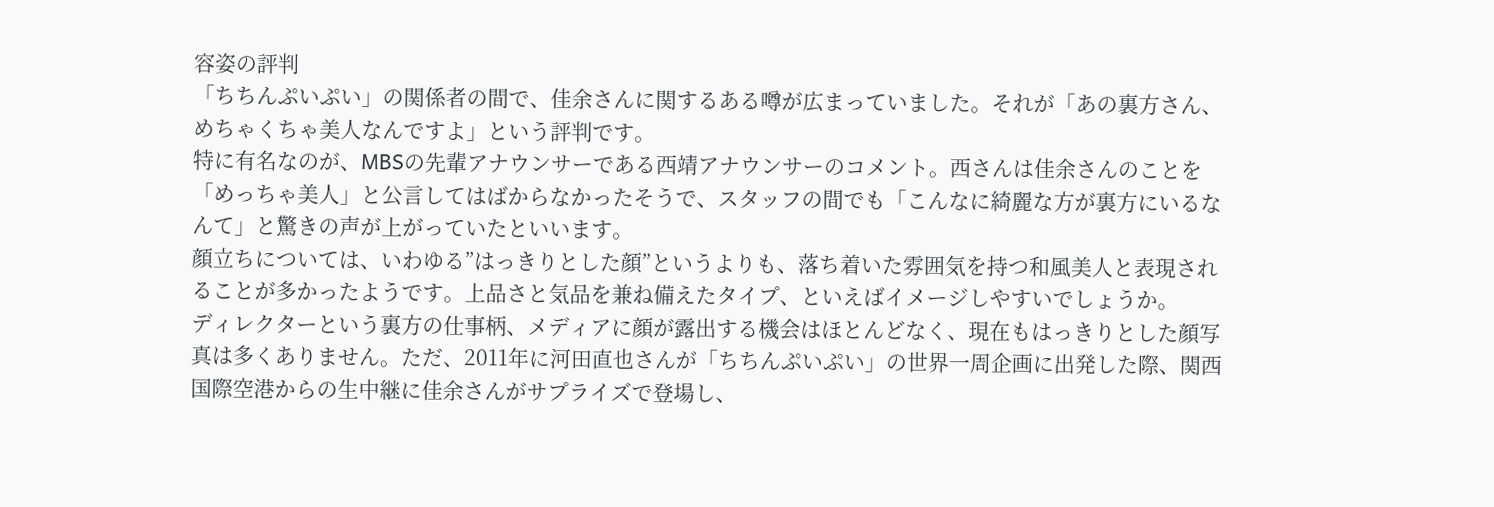容姿の評判
「ちちんぷいぷい」の関係者の間で、佳余さんに関するある噂が広まっていました。それが「あの裏方さん、めちゃくちゃ美人なんですよ」という評判です。
特に有名なのが、MBSの先輩アナウンサーである西靖アナウンサーのコメント。西さんは佳余さんのことを「めっちゃ美人」と公言してはばからなかったそうで、スタッフの間でも「こんなに綺麗な方が裏方にいるなんて」と驚きの声が上がっていたといいます。
顔立ちについては、いわゆる”はっきりとした顔”というよりも、落ち着いた雰囲気を持つ和風美人と表現されることが多かったようです。上品さと気品を兼ね備えたタイプ、といえばイメージしやすいでしょうか。
ディレクターという裏方の仕事柄、メディアに顔が露出する機会はほとんどなく、現在もはっきりとした顔写真は多くありません。ただ、2011年に河田直也さんが「ちちんぷいぷい」の世界一周企画に出発した際、関西国際空港からの生中継に佳余さんがサプライズで登場し、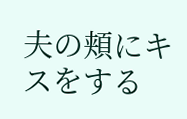夫の頬にキスをする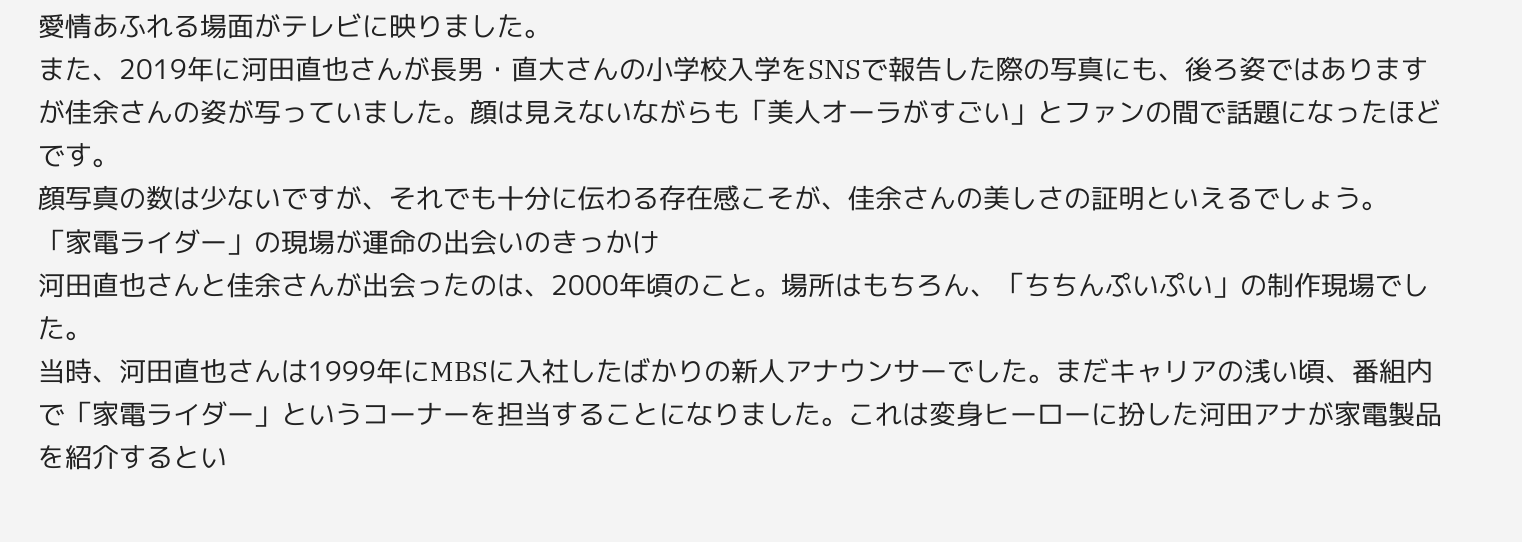愛情あふれる場面がテレビに映りました。
また、2019年に河田直也さんが長男・直大さんの小学校入学をSNSで報告した際の写真にも、後ろ姿ではありますが佳余さんの姿が写っていました。顔は見えないながらも「美人オーラがすごい」とファンの間で話題になったほどです。
顔写真の数は少ないですが、それでも十分に伝わる存在感こそが、佳余さんの美しさの証明といえるでしょう。
「家電ライダー」の現場が運命の出会いのきっかけ
河田直也さんと佳余さんが出会ったのは、2000年頃のこと。場所はもちろん、「ちちんぷいぷい」の制作現場でした。
当時、河田直也さんは1999年にMBSに入社したばかりの新人アナウンサーでした。まだキャリアの浅い頃、番組内で「家電ライダー」というコーナーを担当することになりました。これは変身ヒーローに扮した河田アナが家電製品を紹介するとい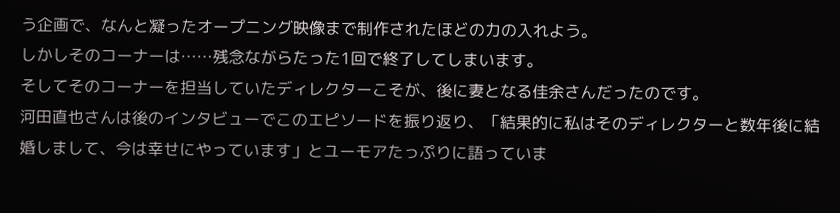う企画で、なんと凝ったオープニング映像まで制作されたほどの力の入れよう。
しかしそのコーナーは……残念ながらたった1回で終了してしまいます。
そしてそのコーナーを担当していたディレクターこそが、後に妻となる佳余さんだったのです。
河田直也さんは後のインタビューでこのエピソードを振り返り、「結果的に私はそのディレクターと数年後に結婚しまして、今は幸せにやっています」とユーモアたっぷりに語っていま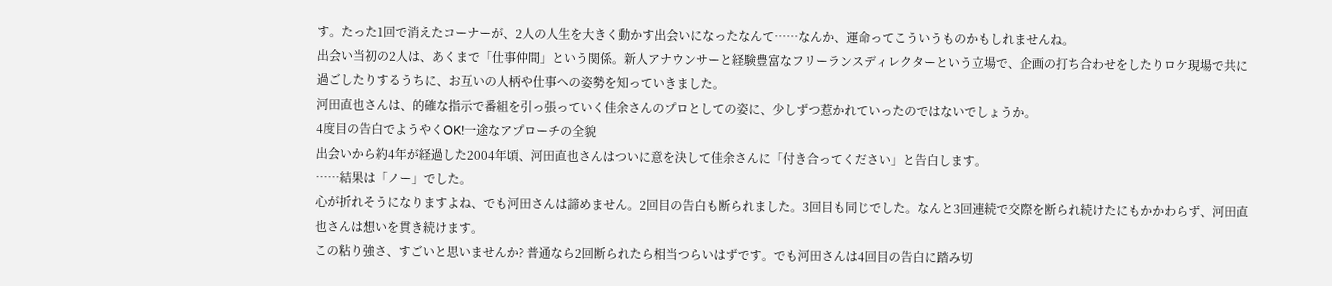す。たった1回で消えたコーナーが、2人の人生を大きく動かす出会いになったなんて……なんか、運命ってこういうものかもしれませんね。
出会い当初の2人は、あくまで「仕事仲間」という関係。新人アナウンサーと経験豊富なフリーランスディレクターという立場で、企画の打ち合わせをしたりロケ現場で共に過ごしたりするうちに、お互いの人柄や仕事への姿勢を知っていきました。
河田直也さんは、的確な指示で番組を引っ張っていく佳余さんのプロとしての姿に、少しずつ惹かれていったのではないでしょうか。
4度目の告白でようやくOK!一途なアプローチの全貌
出会いから約4年が経過した2004年頃、河田直也さんはついに意を決して佳余さんに「付き合ってください」と告白します。
……結果は「ノー」でした。
心が折れそうになりますよね、でも河田さんは諦めません。2回目の告白も断られました。3回目も同じでした。なんと3回連続で交際を断られ続けたにもかかわらず、河田直也さんは想いを貫き続けます。
この粘り強さ、すごいと思いませんか? 普通なら2回断られたら相当つらいはずです。でも河田さんは4回目の告白に踏み切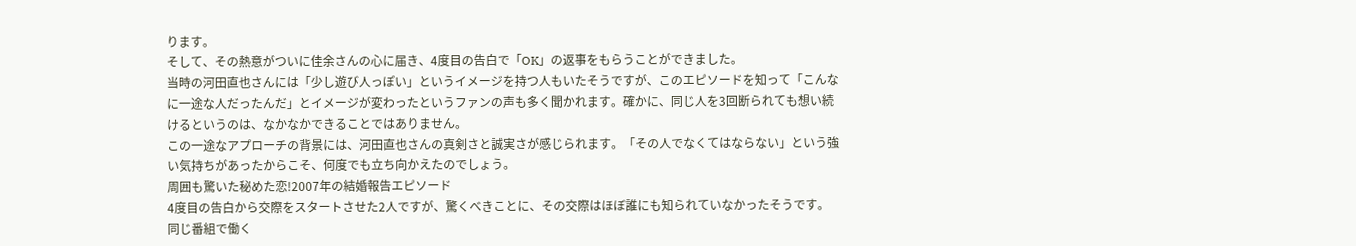ります。
そして、その熱意がついに佳余さんの心に届き、4度目の告白で「OK」の返事をもらうことができました。
当時の河田直也さんには「少し遊び人っぽい」というイメージを持つ人もいたそうですが、このエピソードを知って「こんなに一途な人だったんだ」とイメージが変わったというファンの声も多く聞かれます。確かに、同じ人を3回断られても想い続けるというのは、なかなかできることではありません。
この一途なアプローチの背景には、河田直也さんの真剣さと誠実さが感じられます。「その人でなくてはならない」という強い気持ちがあったからこそ、何度でも立ち向かえたのでしょう。
周囲も驚いた秘めた恋!2007年の結婚報告エピソード
4度目の告白から交際をスタートさせた2人ですが、驚くべきことに、その交際はほぼ誰にも知られていなかったそうです。
同じ番組で働く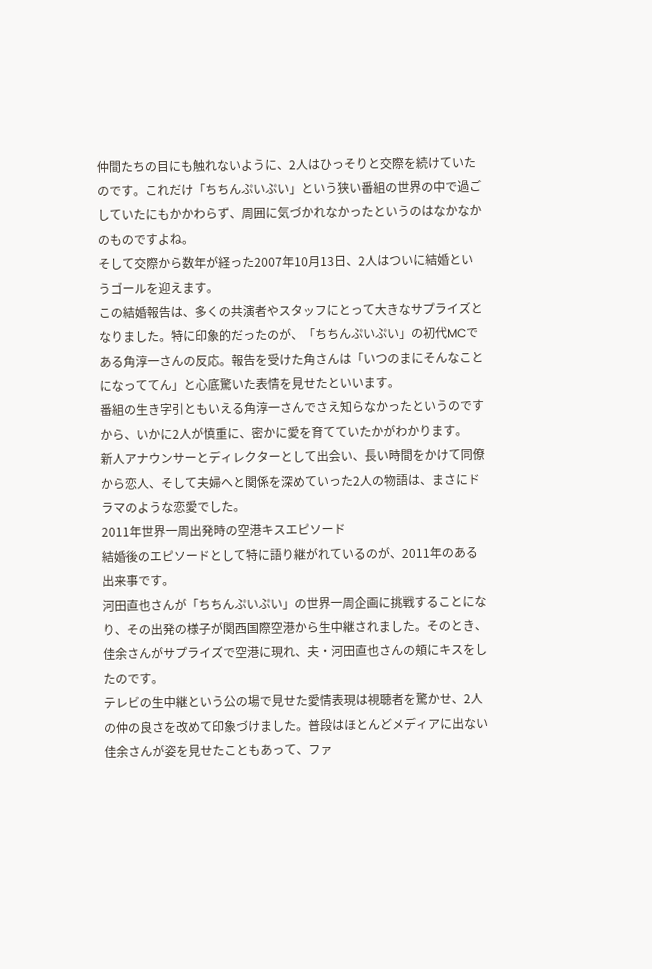仲間たちの目にも触れないように、2人はひっそりと交際を続けていたのです。これだけ「ちちんぷいぷい」という狭い番組の世界の中で過ごしていたにもかかわらず、周囲に気づかれなかったというのはなかなかのものですよね。
そして交際から数年が経った2007年10月13日、2人はついに結婚というゴールを迎えます。
この結婚報告は、多くの共演者やスタッフにとって大きなサプライズとなりました。特に印象的だったのが、「ちちんぷいぷい」の初代MCである角淳一さんの反応。報告を受けた角さんは「いつのまにそんなことになっててん」と心底驚いた表情を見せたといいます。
番組の生き字引ともいえる角淳一さんでさえ知らなかったというのですから、いかに2人が慎重に、密かに愛を育てていたかがわかります。
新人アナウンサーとディレクターとして出会い、長い時間をかけて同僚から恋人、そして夫婦へと関係を深めていった2人の物語は、まさにドラマのような恋愛でした。
2011年世界一周出発時の空港キスエピソード
結婚後のエピソードとして特に語り継がれているのが、2011年のある出来事です。
河田直也さんが「ちちんぷいぷい」の世界一周企画に挑戦することになり、その出発の様子が関西国際空港から生中継されました。そのとき、佳余さんがサプライズで空港に現れ、夫・河田直也さんの頬にキスをしたのです。
テレビの生中継という公の場で見せた愛情表現は視聴者を驚かせ、2人の仲の良さを改めて印象づけました。普段はほとんどメディアに出ない佳余さんが姿を見せたこともあって、ファ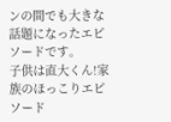ンの間でも大きな話題になったエピソードです。
子供は直大くん!家族のほっこりエピソード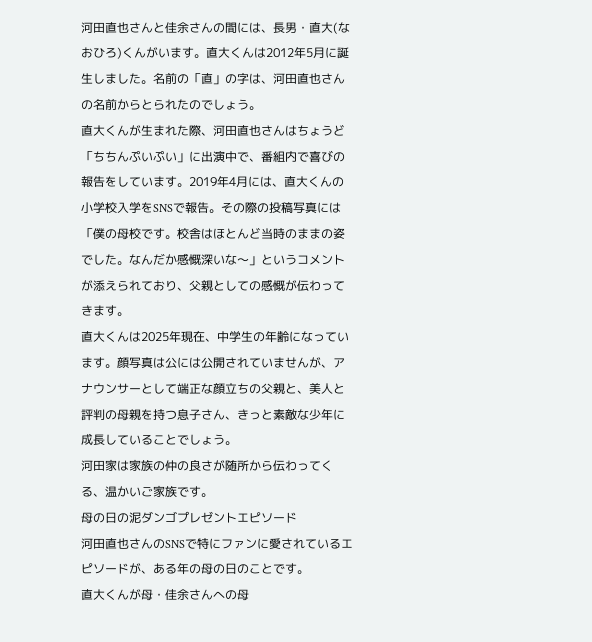河田直也さんと佳余さんの間には、長男・直大(なおひろ)くんがいます。直大くんは2012年5月に誕生しました。名前の「直」の字は、河田直也さんの名前からとられたのでしょう。
直大くんが生まれた際、河田直也さんはちょうど「ちちんぷいぷい」に出演中で、番組内で喜びの報告をしています。2019年4月には、直大くんの小学校入学をSNSで報告。その際の投稿写真には「僕の母校です。校舎はほとんど当時のままの姿でした。なんだか感慨深いな〜」というコメントが添えられており、父親としての感慨が伝わってきます。
直大くんは2025年現在、中学生の年齢になっています。顔写真は公には公開されていませんが、アナウンサーとして端正な顔立ちの父親と、美人と評判の母親を持つ息子さん、きっと素敵な少年に成長していることでしょう。
河田家は家族の仲の良さが随所から伝わってくる、温かいご家族です。
母の日の泥ダンゴプレゼントエピソード
河田直也さんのSNSで特にファンに愛されているエピソードが、ある年の母の日のことです。
直大くんが母・佳余さんへの母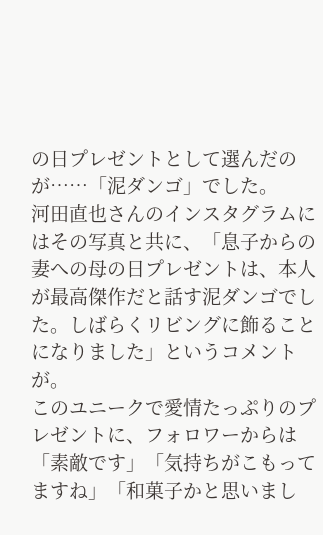の日プレゼントとして選んだのが……「泥ダンゴ」でした。
河田直也さんのインスタグラムにはその写真と共に、「息子からの妻への母の日プレゼントは、本人が最高傑作だと話す泥ダンゴでした。しばらくリビングに飾ることになりました」というコメントが。
このユニークで愛情たっぷりのプレゼントに、フォロワーからは「素敵です」「気持ちがこもってますね」「和菓子かと思いまし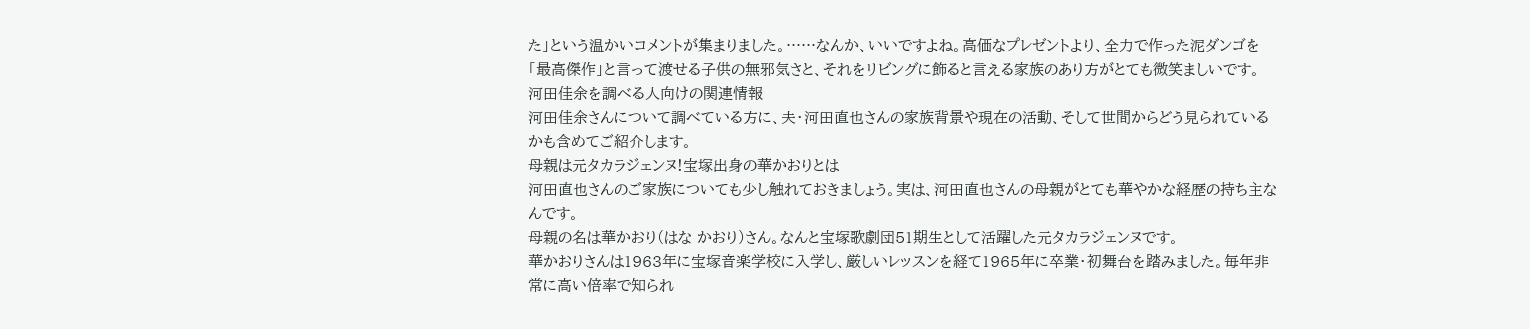た」という温かいコメントが集まりました。……なんか、いいですよね。高価なプレゼントより、全力で作った泥ダンゴを「最高傑作」と言って渡せる子供の無邪気さと、それをリビングに飾ると言える家族のあり方がとても微笑ましいです。
河田佳余を調べる人向けの関連情報
河田佳余さんについて調べている方に、夫・河田直也さんの家族背景や現在の活動、そして世間からどう見られているかも含めてご紹介します。
母親は元タカラジェンヌ!宝塚出身の華かおりとは
河田直也さんのご家族についても少し触れておきましょう。実は、河田直也さんの母親がとても華やかな経歴の持ち主なんです。
母親の名は華かおり(はな かおり)さん。なんと宝塚歌劇団51期生として活躍した元タカラジェンヌです。
華かおりさんは1963年に宝塚音楽学校に入学し、厳しいレッスンを経て1965年に卒業・初舞台を踏みました。毎年非常に高い倍率で知られ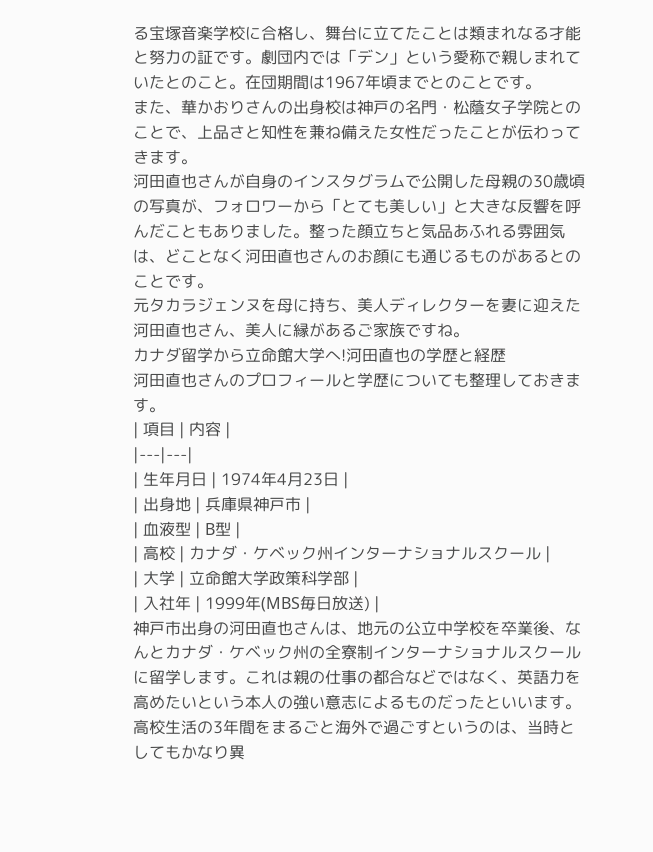る宝塚音楽学校に合格し、舞台に立てたことは類まれなる才能と努力の証です。劇団内では「デン」という愛称で親しまれていたとのこと。在団期間は1967年頃までとのことです。
また、華かおりさんの出身校は神戸の名門・松蔭女子学院とのことで、上品さと知性を兼ね備えた女性だったことが伝わってきます。
河田直也さんが自身のインスタグラムで公開した母親の30歳頃の写真が、フォロワーから「とても美しい」と大きな反響を呼んだこともありました。整った顔立ちと気品あふれる雰囲気は、どことなく河田直也さんのお顔にも通じるものがあるとのことです。
元タカラジェンヌを母に持ち、美人ディレクターを妻に迎えた河田直也さん、美人に縁があるご家族ですね。
カナダ留学から立命館大学へ!河田直也の学歴と経歴
河田直也さんのプロフィールと学歴についても整理しておきます。
| 項目 | 内容 |
|---|---|
| 生年月日 | 1974年4月23日 |
| 出身地 | 兵庫県神戸市 |
| 血液型 | B型 |
| 高校 | カナダ・ケベック州インターナショナルスクール |
| 大学 | 立命館大学政策科学部 |
| 入社年 | 1999年(MBS毎日放送) |
神戸市出身の河田直也さんは、地元の公立中学校を卒業後、なんとカナダ・ケベック州の全寮制インターナショナルスクールに留学します。これは親の仕事の都合などではなく、英語力を高めたいという本人の強い意志によるものだったといいます。
高校生活の3年間をまるごと海外で過ごすというのは、当時としてもかなり異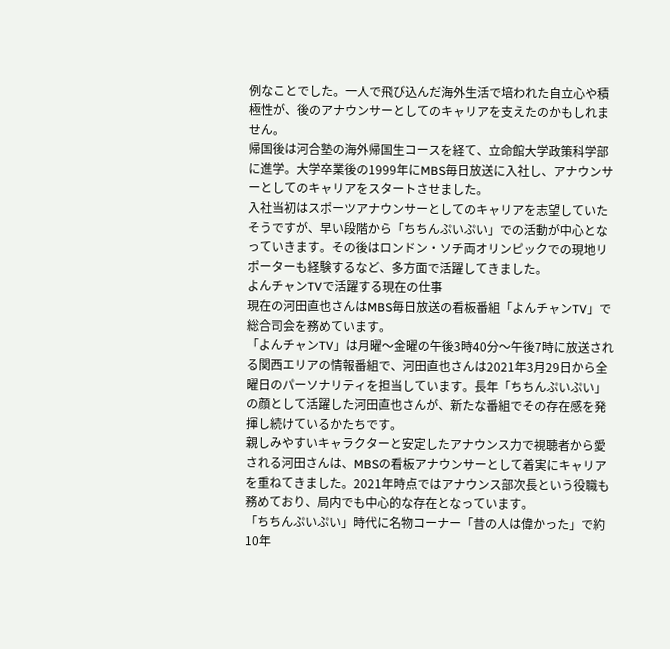例なことでした。一人で飛び込んだ海外生活で培われた自立心や積極性が、後のアナウンサーとしてのキャリアを支えたのかもしれません。
帰国後は河合塾の海外帰国生コースを経て、立命館大学政策科学部に進学。大学卒業後の1999年にMBS毎日放送に入社し、アナウンサーとしてのキャリアをスタートさせました。
入社当初はスポーツアナウンサーとしてのキャリアを志望していたそうですが、早い段階から「ちちんぷいぷい」での活動が中心となっていきます。その後はロンドン・ソチ両オリンピックでの現地リポーターも経験するなど、多方面で活躍してきました。
よんチャンTVで活躍する現在の仕事
現在の河田直也さんはMBS毎日放送の看板番組「よんチャンTV」で総合司会を務めています。
「よんチャンTV」は月曜〜金曜の午後3時40分〜午後7時に放送される関西エリアの情報番組で、河田直也さんは2021年3月29日から全曜日のパーソナリティを担当しています。長年「ちちんぷいぷい」の顔として活躍した河田直也さんが、新たな番組でその存在感を発揮し続けているかたちです。
親しみやすいキャラクターと安定したアナウンス力で視聴者から愛される河田さんは、MBSの看板アナウンサーとして着実にキャリアを重ねてきました。2021年時点ではアナウンス部次長という役職も務めており、局内でも中心的な存在となっています。
「ちちんぷいぷい」時代に名物コーナー「昔の人は偉かった」で約10年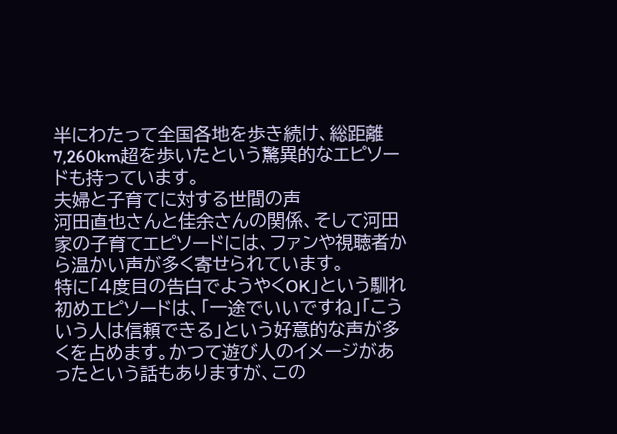半にわたって全国各地を歩き続け、総距離7,260km超を歩いたという驚異的なエピソードも持っています。
夫婦と子育てに対する世間の声
河田直也さんと佳余さんの関係、そして河田家の子育てエピソードには、ファンや視聴者から温かい声が多く寄せられています。
特に「4度目の告白でようやくOK」という馴れ初めエピソードは、「一途でいいですね」「こういう人は信頼できる」という好意的な声が多くを占めます。かつて遊び人のイメージがあったという話もありますが、この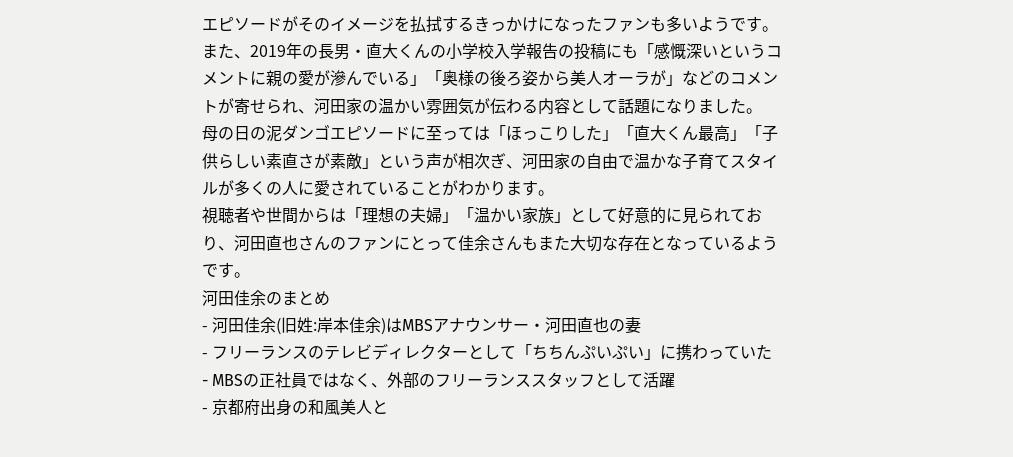エピソードがそのイメージを払拭するきっかけになったファンも多いようです。
また、2019年の長男・直大くんの小学校入学報告の投稿にも「感慨深いというコメントに親の愛が滲んでいる」「奥様の後ろ姿から美人オーラが」などのコメントが寄せられ、河田家の温かい雰囲気が伝わる内容として話題になりました。
母の日の泥ダンゴエピソードに至っては「ほっこりした」「直大くん最高」「子供らしい素直さが素敵」という声が相次ぎ、河田家の自由で温かな子育てスタイルが多くの人に愛されていることがわかります。
視聴者や世間からは「理想の夫婦」「温かい家族」として好意的に見られており、河田直也さんのファンにとって佳余さんもまた大切な存在となっているようです。
河田佳余のまとめ
- 河田佳余(旧姓:岸本佳余)はMBSアナウンサー・河田直也の妻
- フリーランスのテレビディレクターとして「ちちんぷいぷい」に携わっていた
- MBSの正社員ではなく、外部のフリーランススタッフとして活躍
- 京都府出身の和風美人と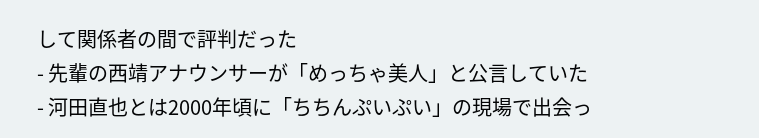して関係者の間で評判だった
- 先輩の西靖アナウンサーが「めっちゃ美人」と公言していた
- 河田直也とは2000年頃に「ちちんぷいぷい」の現場で出会っ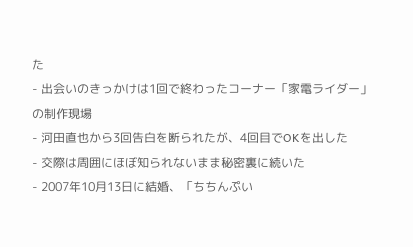た
- 出会いのきっかけは1回で終わったコーナー「家電ライダー」の制作現場
- 河田直也から3回告白を断られたが、4回目でOKを出した
- 交際は周囲にほぼ知られないまま秘密裏に続いた
- 2007年10月13日に結婚、「ちちんぷい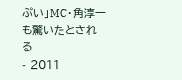ぷい」MC・角淳一も驚いたとされる
- 2011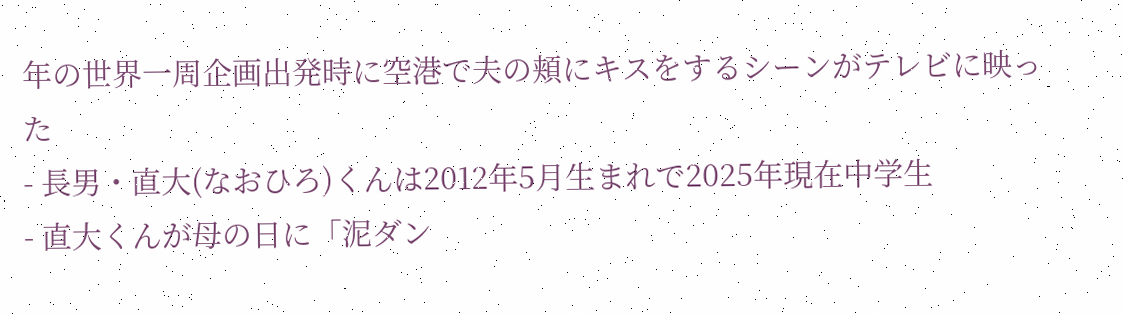年の世界一周企画出発時に空港で夫の頬にキスをするシーンがテレビに映った
- 長男・直大(なおひろ)くんは2012年5月生まれで2025年現在中学生
- 直大くんが母の日に「泥ダン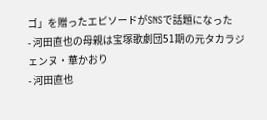ゴ」を贈ったエピソードがSNSで話題になった
- 河田直也の母親は宝塚歌劇団51期の元タカラジェンヌ・華かおり
- 河田直也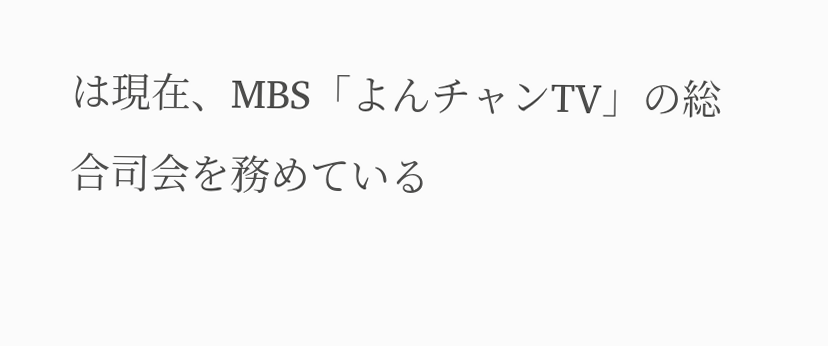は現在、MBS「よんチャンTV」の総合司会を務めている